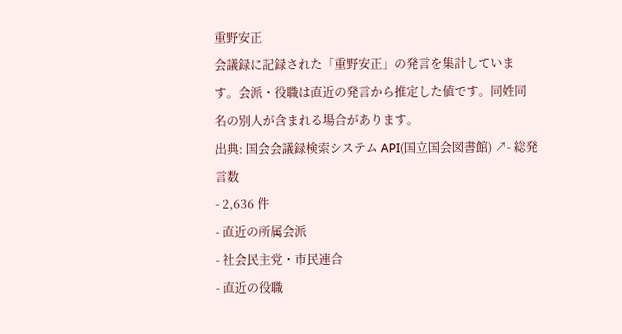重野安正
会議録に記録された「重野安正」の発言を集計しています。会派・役職は直近の発言から推定した値です。同姓同名の別人が含まれる場合があります。
出典: 国会会議録検索システム API(国立国会図書館) ↗- 総発言数
- 2,636 件
- 直近の所属会派
- 社会民主党・市民連合
- 直近の役職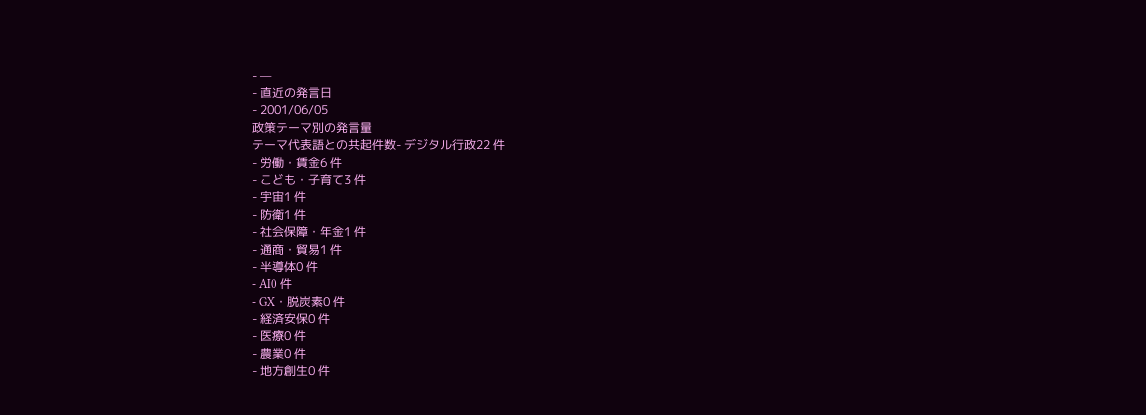- —
- 直近の発言日
- 2001/06/05
政策テーマ別の発言量
テーマ代表語との共起件数- デジタル行政22 件
- 労働・賃金6 件
- こども・子育て3 件
- 宇宙1 件
- 防衛1 件
- 社会保障・年金1 件
- 通商・貿易1 件
- 半導体0 件
- AI0 件
- GX・脱炭素0 件
- 経済安保0 件
- 医療0 件
- 農業0 件
- 地方創生0 件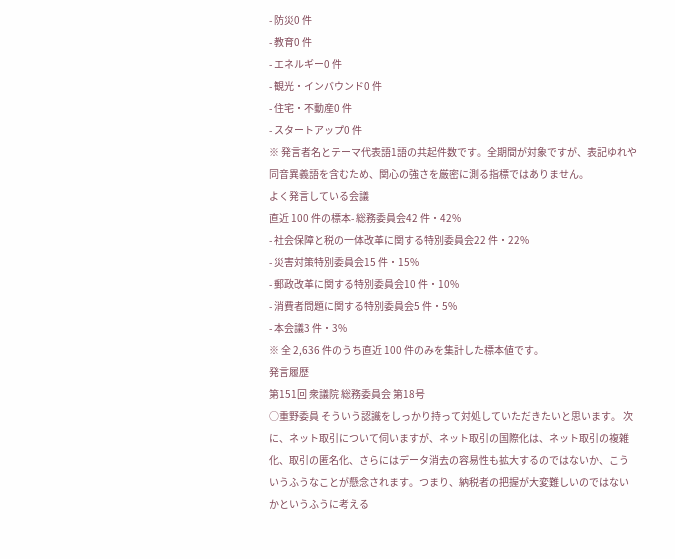- 防災0 件
- 教育0 件
- エネルギー0 件
- 観光・インバウンド0 件
- 住宅・不動産0 件
- スタートアップ0 件
※ 発言者名とテーマ代表語1語の共起件数です。全期間が対象ですが、表記ゆれや 同音異義語を含むため、関心の強さを厳密に測る指標ではありません。
よく発言している会議
直近 100 件の標本- 総務委員会42 件・42%
- 社会保障と税の一体改革に関する特別委員会22 件・22%
- 災害対策特別委員会15 件・15%
- 郵政改革に関する特別委員会10 件・10%
- 消費者問題に関する特別委員会5 件・5%
- 本会議3 件・3%
※ 全 2,636 件のうち直近 100 件のみを集計した標本値です。
発言履歴
第151回 衆議院 総務委員会 第18号
○重野委員 そういう認識をしっかり持って対処していただきたいと思います。 次に、ネット取引について伺いますが、ネット取引の国際化は、ネット取引の複雑化、取引の匿名化、さらにはデータ消去の容易性も拡大するのではないか、こういうふうなことが懸念されます。つまり、納税者の把握が大変難しいのではないかというふうに考える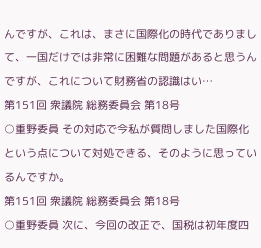んですが、これは、まさに国際化の時代でありまして、一国だけでは非常に困難な問題があると思うんですが、これについて財務省の認識はい…
第151回 衆議院 総務委員会 第18号
○重野委員 その対応で今私が質問しました国際化という点について対処できる、そのように思っているんですか。
第151回 衆議院 総務委員会 第18号
○重野委員 次に、今回の改正で、国税は初年度四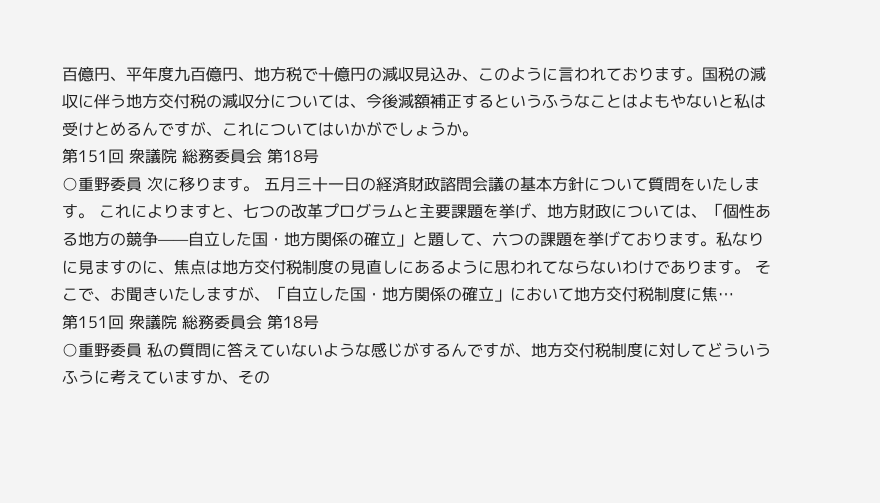百億円、平年度九百億円、地方税で十億円の減収見込み、このように言われております。国税の減収に伴う地方交付税の減収分については、今後減額補正するというふうなことはよもやないと私は受けとめるんですが、これについてはいかがでしょうか。
第151回 衆議院 総務委員会 第18号
○重野委員 次に移ります。 五月三十一日の経済財政諮問会議の基本方針について質問をいたします。 これによりますと、七つの改革プログラムと主要課題を挙げ、地方財政については、「個性ある地方の競争——自立した国・地方関係の確立」と題して、六つの課題を挙げております。私なりに見ますのに、焦点は地方交付税制度の見直しにあるように思われてならないわけであります。 そこで、お聞きいたしますが、「自立した国・地方関係の確立」において地方交付税制度に焦…
第151回 衆議院 総務委員会 第18号
○重野委員 私の質問に答えていないような感じがするんですが、地方交付税制度に対してどういうふうに考えていますか、その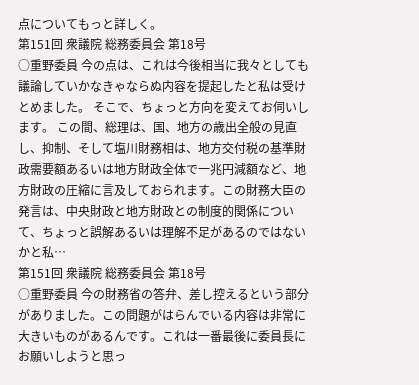点についてもっと詳しく。
第151回 衆議院 総務委員会 第18号
○重野委員 今の点は、これは今後相当に我々としても議論していかなきゃならぬ内容を提起したと私は受けとめました。 そこで、ちょっと方向を変えてお伺いします。 この間、総理は、国、地方の歳出全般の見直し、抑制、そして塩川財務相は、地方交付税の基準財政需要額あるいは地方財政全体で一兆円減額など、地方財政の圧縮に言及しておられます。この財務大臣の発言は、中央財政と地方財政との制度的関係について、ちょっと誤解あるいは理解不足があるのではないかと私…
第151回 衆議院 総務委員会 第18号
○重野委員 今の財務省の答弁、差し控えるという部分がありました。この問題がはらんでいる内容は非常に大きいものがあるんです。これは一番最後に委員長にお願いしようと思っ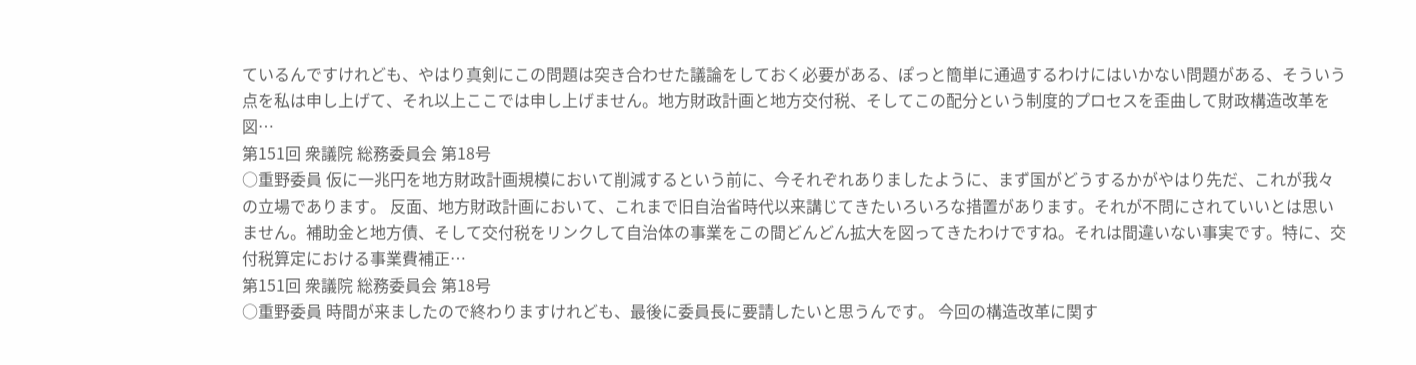ているんですけれども、やはり真剣にこの問題は突き合わせた議論をしておく必要がある、ぽっと簡単に通過するわけにはいかない問題がある、そういう点を私は申し上げて、それ以上ここでは申し上げません。地方財政計画と地方交付税、そしてこの配分という制度的プロセスを歪曲して財政構造改革を図…
第151回 衆議院 総務委員会 第18号
○重野委員 仮に一兆円を地方財政計画規模において削減するという前に、今それぞれありましたように、まず国がどうするかがやはり先だ、これが我々の立場であります。 反面、地方財政計画において、これまで旧自治省時代以来講じてきたいろいろな措置があります。それが不問にされていいとは思いません。補助金と地方債、そして交付税をリンクして自治体の事業をこの間どんどん拡大を図ってきたわけですね。それは間違いない事実です。特に、交付税算定における事業費補正…
第151回 衆議院 総務委員会 第18号
○重野委員 時間が来ましたので終わりますけれども、最後に委員長に要請したいと思うんです。 今回の構造改革に関す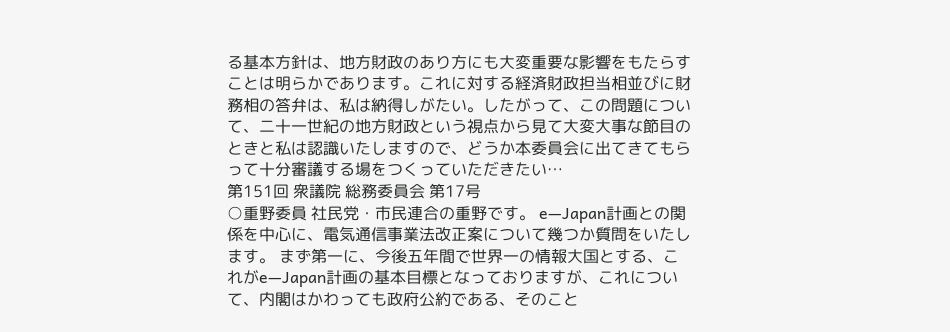る基本方針は、地方財政のあり方にも大変重要な影響をもたらすことは明らかであります。これに対する経済財政担当相並びに財務相の答弁は、私は納得しがたい。したがって、この問題について、二十一世紀の地方財政という視点から見て大変大事な節目のときと私は認識いたしますので、どうか本委員会に出てきてもらって十分審議する場をつくっていただきたい…
第151回 衆議院 総務委員会 第17号
○重野委員 社民党・市民連合の重野です。 e—Japan計画との関係を中心に、電気通信事業法改正案について幾つか質問をいたします。 まず第一に、今後五年間で世界一の情報大国とする、これがe—Japan計画の基本目標となっておりますが、これについて、内閣はかわっても政府公約である、そのこと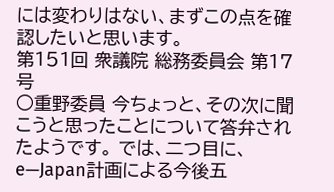には変わりはない、まずこの点を確認したいと思います。
第151回 衆議院 総務委員会 第17号
○重野委員 今ちょっと、その次に聞こうと思ったことについて答弁されたようです。 では、二つ目に、e—Japan計画による今後五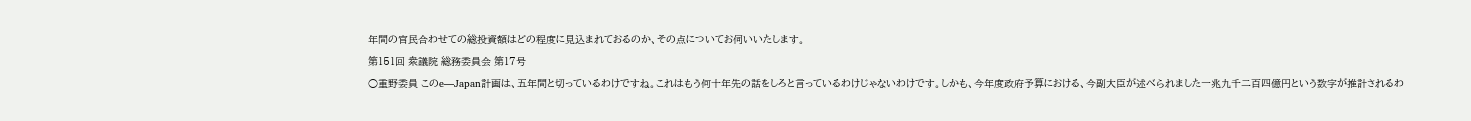年間の官民合わせての総投資額はどの程度に見込まれておるのか、その点についてお伺いいたします。
第151回 衆議院 総務委員会 第17号
○重野委員 このe—Japan計画は、五年間と切っているわけですね。これはもう何十年先の話をしろと言っているわけじゃないわけです。しかも、今年度政府予算における、今副大臣が述べられました一兆九千二百四億円という数字が推計されるわ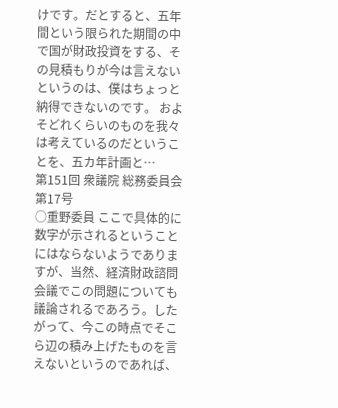けです。だとすると、五年間という限られた期間の中で国が財政投資をする、その見積もりが今は言えないというのは、僕はちょっと納得できないのです。 およそどれくらいのものを我々は考えているのだということを、五カ年計画と…
第151回 衆議院 総務委員会 第17号
○重野委員 ここで具体的に数字が示されるということにはならないようでありますが、当然、経済財政諮問会議でこの問題についても議論されるであろう。したがって、今この時点でそこら辺の積み上げたものを言えないというのであれば、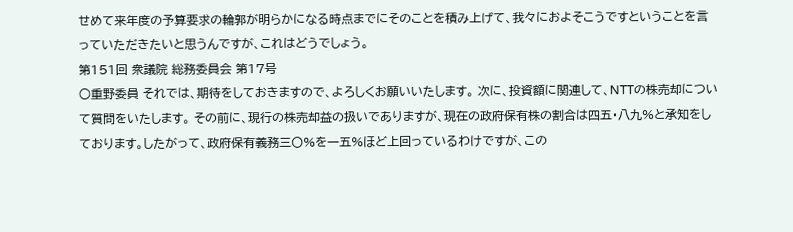せめて来年度の予算要求の輪郭が明らかになる時点までにそのことを積み上げて、我々におよそこうですということを言っていただきたいと思うんですが、これはどうでしょう。
第151回 衆議院 総務委員会 第17号
○重野委員 それでは、期待をしておきますので、よろしくお願いいたします。 次に、投資額に関連して、NTTの株売却について質問をいたします。 その前に、現行の株売却益の扱いでありますが、現在の政府保有株の割合は四五・八九%と承知をしております。したがって、政府保有義務三〇%を一五%ほど上回っているわけですが、この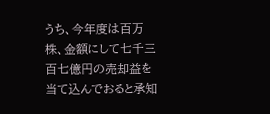うち、今年度は百万株、金額にして七千三百七億円の売却益を当て込んでおると承知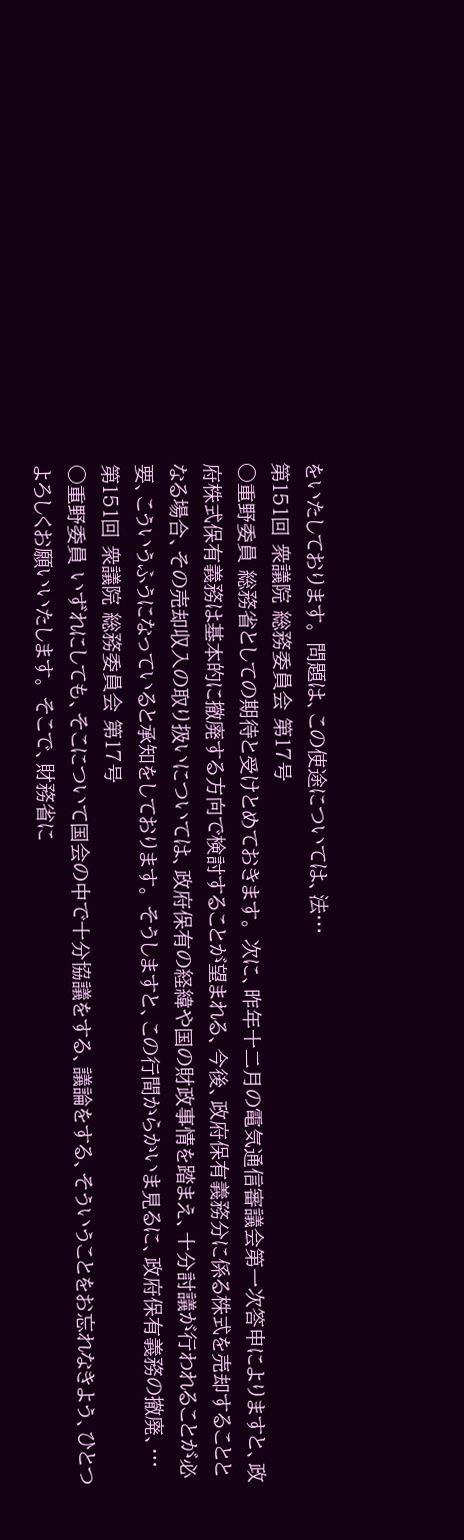をいたしております。 問題は、この使途については、法…
第151回 衆議院 総務委員会 第17号
○重野委員 総務省としての期待と受けとめておきます。 次に、昨年十二月の電気通信審議会第一次答申によりますと、政府株式保有義務は基本的に撤廃する方向で検討することが望まれる、今後、政府保有義務分に係る株式を売却することとなる場合、その売却収入の取り扱いについては、政府保有の経緯や国の財政事情を踏まえ、十分討議が行われることが必要、こういうふうになっていると承知をしております。 そうしますと、この行間からかいま見るに、政府保有義務の撤廃、…
第151回 衆議院 総務委員会 第17号
○重野委員 いずれにしても、そこについて国会の中で十分協議をする、議論をする、そういうことをお忘れなきよう、ひとつよろしくお願いいたします。 そこで、財務省に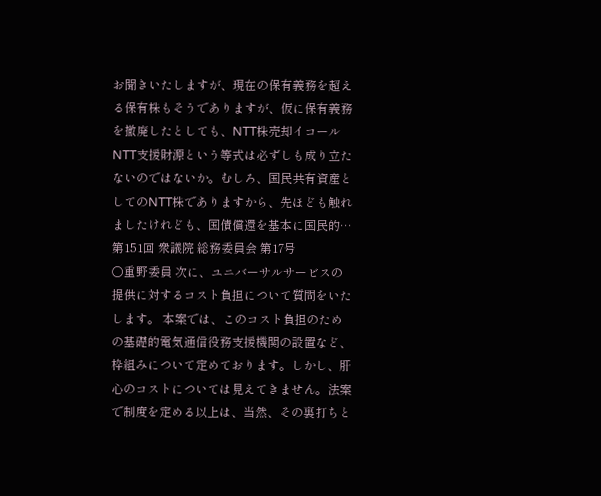お聞きいたしますが、現在の保有義務を超える保有株もそうでありますが、仮に保有義務を撤廃したとしても、NTT株売却イコールNTT支援財源という等式は必ずしも成り立たないのではないか。むしろ、国民共有資産としてのNTT株でありますから、先ほども触れましたけれども、国債償還を基本に国民的…
第151回 衆議院 総務委員会 第17号
○重野委員 次に、ユニバーサルサービスの提供に対するコスト負担について質問をいたします。 本案では、このコスト負担のための基礎的電気通信役務支援機関の設置など、枠組みについて定めております。しかし、肝心のコストについては見えてきません。法案で制度を定める以上は、当然、その裏打ちと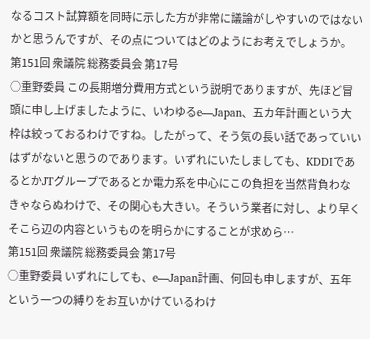なるコスト試算額を同時に示した方が非常に議論がしやすいのではないかと思うんですが、その点についてはどのようにお考えでしょうか。
第151回 衆議院 総務委員会 第17号
○重野委員 この長期増分費用方式という説明でありますが、先ほど冒頭に申し上げましたように、いわゆるe—Japan、五カ年計画という大枠は絞っておるわけですね。したがって、そう気の長い話であっていいはずがないと思うのであります。いずれにいたしましても、KDDIであるとかJTグループであるとか電力系を中心にこの負担を当然背負わなきゃならぬわけで、その関心も大きい。そういう業者に対し、より早くそこら辺の内容というものを明らかにすることが求めら…
第151回 衆議院 総務委員会 第17号
○重野委員 いずれにしても、e—Japan計画、何回も申しますが、五年という一つの縛りをお互いかけているわけ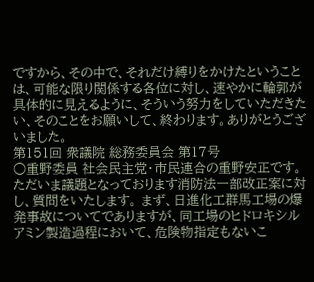ですから、その中で、それだけ縛りをかけたということは、可能な限り関係する各位に対し、速やかに輪郭が具体的に見えるように、そういう努力をしていただきたい、そのことをお願いして、終わります。ありがとうございました。
第151回 衆議院 総務委員会 第17号
○重野委員 社会民主党・市民連合の重野安正です。ただいま議題となっております消防法一部改正案に対し、質問をいたします。 まず、日進化工群馬工場の爆発事故についてでありますが、同工場のヒドロキシルアミン製造過程において、危険物指定もないこ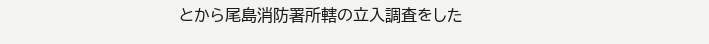とから尾島消防署所轄の立入調査をした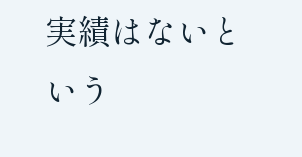実績はないという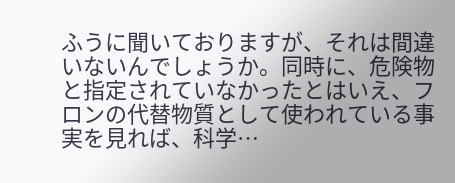ふうに聞いておりますが、それは間違いないんでしょうか。同時に、危険物と指定されていなかったとはいえ、フロンの代替物質として使われている事実を見れば、科学…